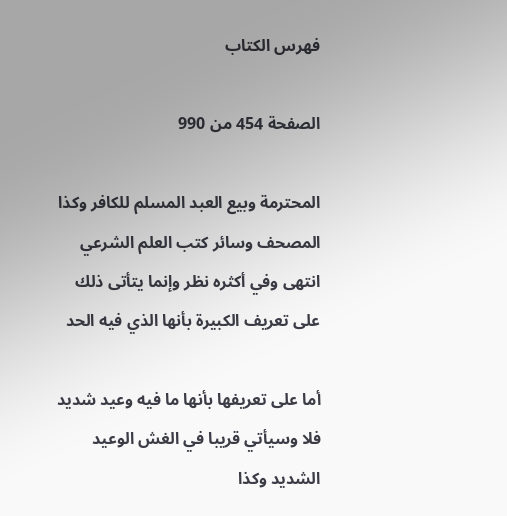فهرس الكتاب

الصفحة 454 من 990

المحترمة وبيع العبد المسلم للكافر وكذا المصحف وسائر كتب العلم الشرعي انتهى وفي أكثره نظر وإنما يتأتى ذلك على تعريف الكبيرة بأنها الذي فيه الحد

أما على تعريفها بأنها ما فيه وعيد شديد فلا وسيأتي قريبا في الغش الوعيد الشديد وكذا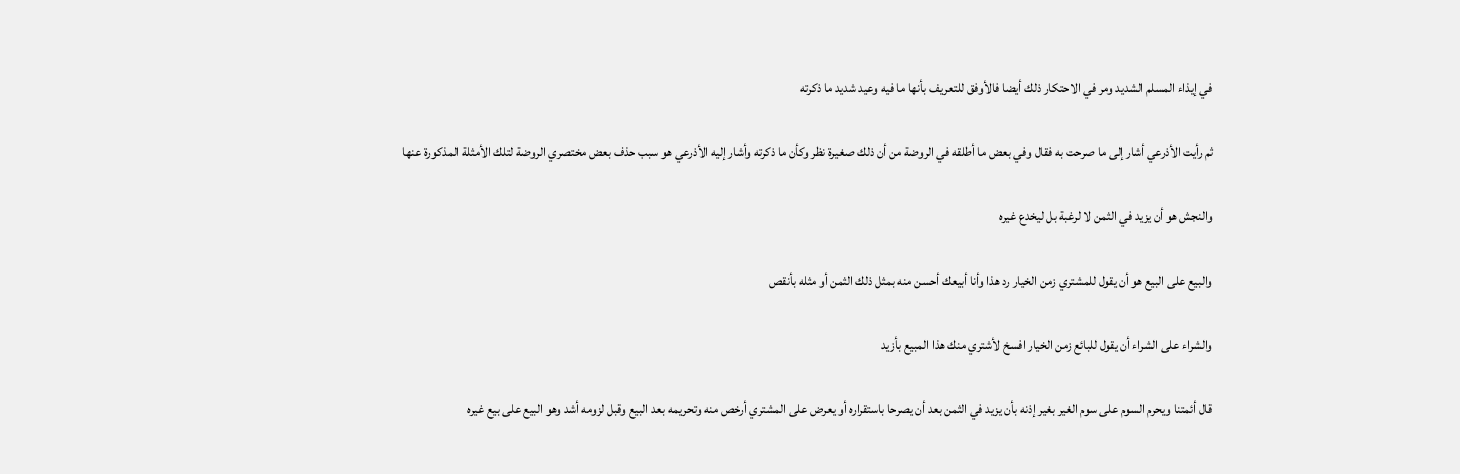في إيذاء المسلم الشديد ومر في الاحتكار ذلك أيضا فالأوفق للتعريف بأنها ما فيه وعيد شديد ما ذكرته

ثم رأيت الأذرعي أشار إلى ما صرحت به فقال وفي بعض ما أطلقه في الروضة من أن ذلك صغيرة نظر وكأن ما ذكرته وأشار إليه الأذرعي هو سبب حذف بعض مختصري الروضة لتلك الأمثلة المذكورة عنها

والنجش هو أن يزيد في الثمن لا لرغبة بل ليخدع غيره

والبيع على البيع هو أن يقول للمشتري زمن الخيار رد هذا وأنا أبيعك أحسن منه بمثل ذلك الثمن أو مثله بأنقص

والشراء على الشراء أن يقول للبائع زمن الخيار افسخ لأشتري منك هذا المبيع بأزيد

قال أئمتنا ويحرم السوم على سوم الغير بغير إذنه بأن يزيد في الثمن بعد أن يصرحا باستقراره أو يعرض على المشتري أرخص منه وتحريمه بعد البيع وقبل لزومه أشد وهو البيع على بيع غيره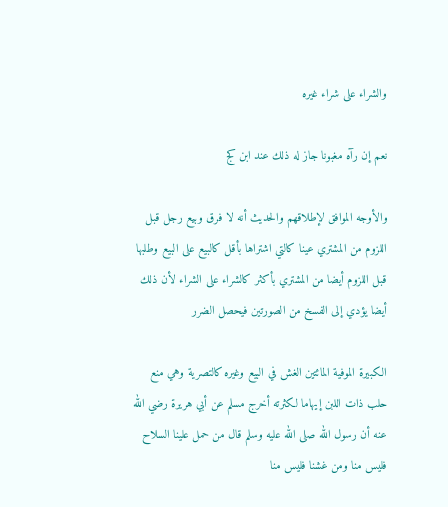والشراء على شراء غيره

نعم إن رآه مغبونا جاز له ذلك عند ابن كج

والأوجه الموافق لإطلاقهم والحديث أنه لا فرق وبيع رجل قبل اللزوم من المشتري عينا كالتي اشتراها بأقل كالبيع على البيع وطلبها قبل اللزوم أيضا من المشتري بأكثر كالشراء على الشراء لأن ذلك أيضا يؤدي إلى الفسخ من الصورتين فيحصل الضرر

الكبيرة الموفية المائتين الغش في البيع وغيره كالتصرية وهي منع حلب ذات اللبن إيهاما لكثرته أخرج مسلم عن أبي هريرة رضي الله عنه أن رسول الله صلى الله عليه وسلم قال من حمل علينا السلاح فليس منا ومن غشنا فليس منا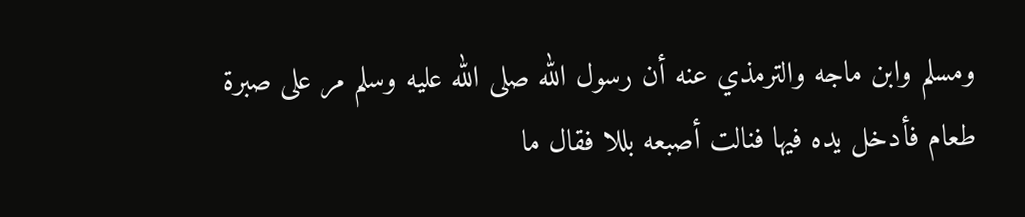ومسلم وابن ماجه والترمذي عنه أن رسول الله صلى الله عليه وسلم مر على صبرة طعام فأدخل يده فيها فنالت أصبعه بللا فقال ما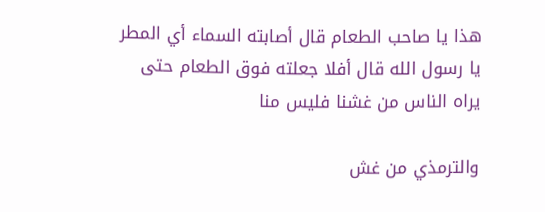هذا يا صاحب الطعام قال أصابته السماء أي المطر يا رسول الله قال أفلا جعلته فوق الطعام حتى يراه الناس من غشنا فليس منا

والترمذي من غش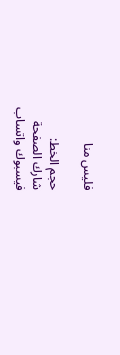فليس منا

حجم الخط:
شارك الصفحة
فيسبوك واتساب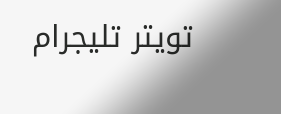تويتر تليجرام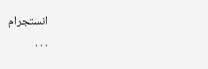انستجرام
. . .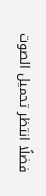فضلًا انتظر تحميل الصوت